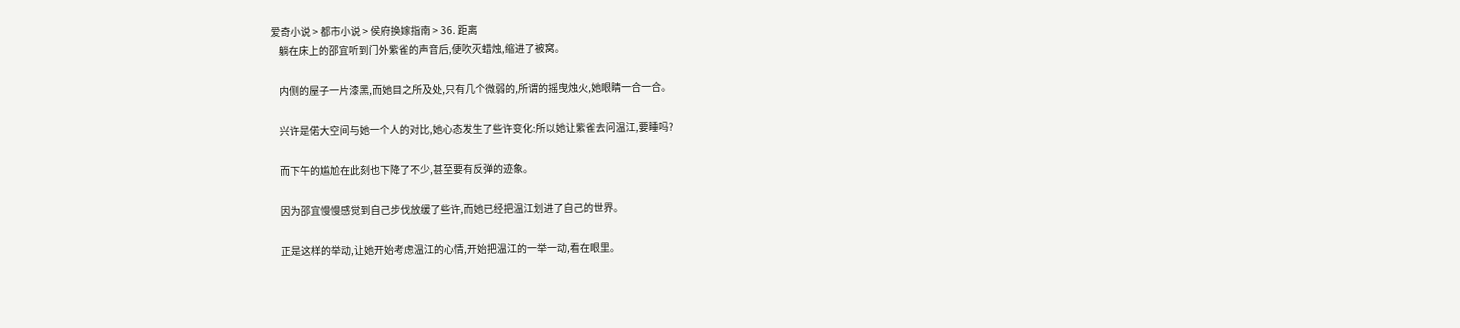爱奇小说 > 都市小说 > 侯府换嫁指南 > 36. 距离
    躺在床上的邵宜听到门外紫雀的声音后,便吹灭蜡烛,缩进了被窝。

    内侧的屋子一片漆黑,而她目之所及处,只有几个微弱的,所谓的摇曳烛火,她眼睛一合一合。

    兴许是偌大空间与她一个人的对比,她心态发生了些许变化:所以她让紫雀去问温江,要睡吗?

    而下午的尴尬在此刻也下降了不少,甚至要有反弹的迹象。

    因为邵宜慢慢感觉到自己步伐放缓了些许,而她已经把温江划进了自己的世界。

    正是这样的举动,让她开始考虑温江的心情,开始把温江的一举一动,看在眼里。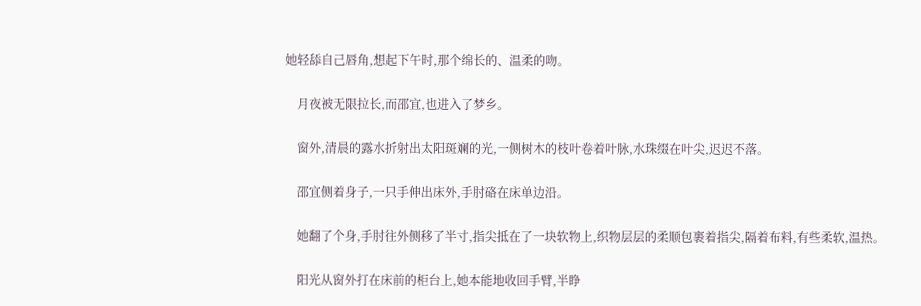她轻舔自己唇角,想起下午时,那个绵长的、温柔的吻。

    月夜被无限拉长,而邵宜,也进入了梦乡。

    窗外,清晨的露水折射出太阳斑斓的光,一侧树木的枝叶卷着叶脉,水珠缀在叶尖,迟迟不落。

    邵宜侧着身子,一只手伸出床外,手肘硌在床单边沿。

    她翻了个身,手肘往外侧移了半寸,指尖抵在了一块软物上,织物层层的柔顺包裹着指尖,隔着布料,有些柔软,温热。

    阳光从窗外打在床前的柜台上,她本能地收回手臂,半睁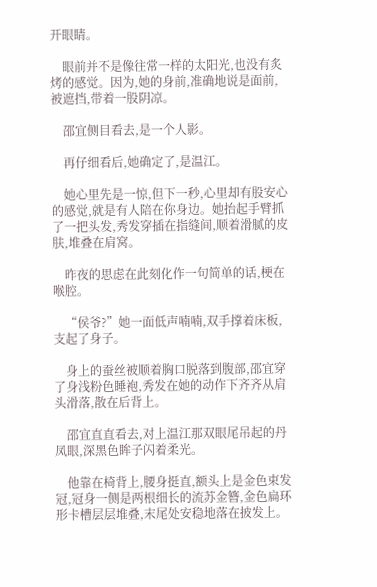开眼睛。

    眼前并不是像往常一样的太阳光,也没有炙烤的感觉。因为,她的身前,准确地说是面前,被遮挡,带着一股阴凉。

    邵宜侧目看去,是一个人影。

    再仔细看后,她确定了,是温江。

    她心里先是一惊,但下一秒,心里却有股安心的感觉,就是有人陪在你身边。她抬起手臂抓了一把头发,秀发穿插在指缝间,顺着滑腻的皮肤,堆叠在肩窝。

    昨夜的思虑在此刻化作一句简单的话,梗在喉腔。

    “侯爷?”她一面低声喃喃,双手撑着床板,支起了身子。

    身上的蚕丝被顺着胸口脱落到腹部,邵宜穿了身浅粉色睡袍,秀发在她的动作下齐齐从肩头滑落,散在后背上。

    邵宜直直看去,对上温江那双眼尾吊起的丹凤眼,深黑色眸子闪着柔光。

    他靠在椅背上,腰身挺直,额头上是金色束发冠,冠身一侧是两根细长的流苏金簪,金色扁环形卡槽层层堆叠,末尾处安稳地落在披发上。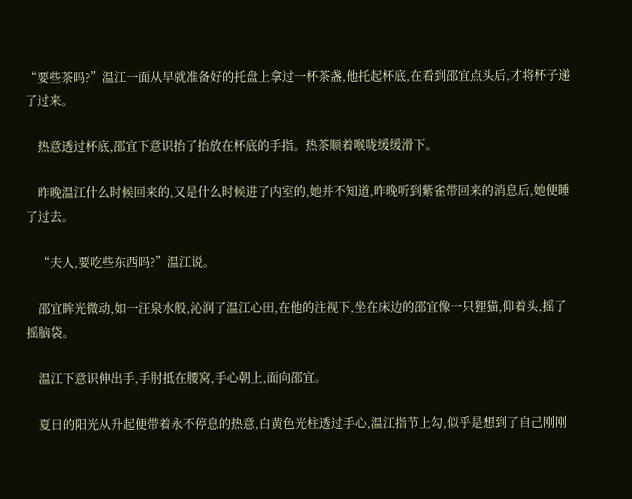“要些茶吗?”温江一面从早就准备好的托盘上拿过一杯茶盏,他托起杯底,在看到邵宜点头后,才将杯子递了过来。

    热意透过杯底,邵宜下意识抬了抬放在杯底的手指。热茶顺着喉咙缓缓滑下。

    昨晚温江什么时候回来的,又是什么时候进了内室的,她并不知道,昨晚听到紫雀带回来的消息后,她便睡了过去。

    “夫人,要吃些东西吗?”温江说。

    邵宜眸光微动,如一汪泉水般,沁润了温江心田,在他的注视下,坐在床边的邵宜像一只狸猫,仰着头,摇了摇脑袋。

    温江下意识伸出手,手肘抵在腰窝,手心朝上,面向邵宜。

    夏日的阳光从升起便带着永不停息的热意,白黄色光柱透过手心,温江指节上勾,似乎是想到了自己刚刚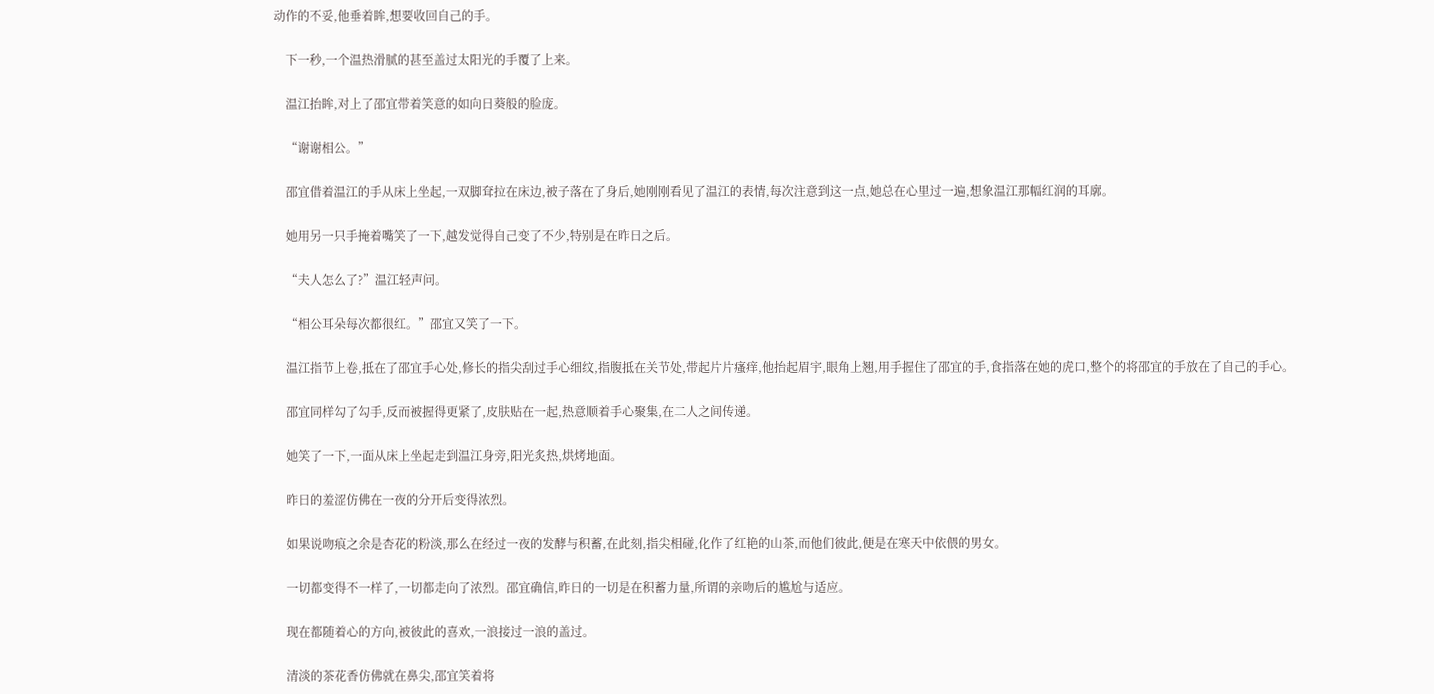动作的不妥,他垂着眸,想要收回自己的手。

    下一秒,一个温热滑腻的甚至盖过太阳光的手覆了上来。

    温江抬眸,对上了邵宜带着笑意的如向日葵般的脸庞。

    “谢谢相公。”

    邵宜借着温江的手从床上坐起,一双脚耷拉在床边,被子落在了身后,她刚刚看见了温江的表情,每次注意到这一点,她总在心里过一遍,想象温江那幅红润的耳廓。

    她用另一只手掩着嘴笑了一下,越发觉得自己变了不少,特别是在昨日之后。

    “夫人怎么了?”温江轻声问。

    “相公耳朵每次都很红。”邵宜又笑了一下。

    温江指节上卷,抵在了邵宜手心处,修长的指尖刮过手心细纹,指腹抵在关节处,带起片片瘙痒,他抬起眉宇,眼角上翘,用手握住了邵宜的手,食指落在她的虎口,整个的将邵宜的手放在了自己的手心。

    邵宜同样勾了勾手,反而被握得更紧了,皮肤贴在一起,热意顺着手心聚集,在二人之间传递。

    她笑了一下,一面从床上坐起走到温江身旁,阳光炙热,烘烤地面。

    昨日的羞涩仿佛在一夜的分开后变得浓烈。

    如果说吻痕之余是杏花的粉淡,那么在经过一夜的发酵与积蓄,在此刻,指尖相碰,化作了红艳的山茶,而他们彼此,便是在寒天中依偎的男女。

    一切都变得不一样了,一切都走向了浓烈。邵宜确信,昨日的一切是在积蓄力量,所谓的亲吻后的尴尬与适应。

    现在都随着心的方向,被彼此的喜欢,一浪接过一浪的盖过。

    清淡的茶花香仿佛就在鼻尖,邵宜笑着将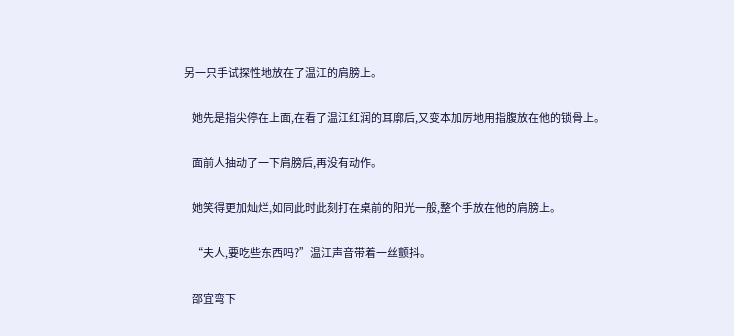另一只手试探性地放在了温江的肩膀上。

    她先是指尖停在上面,在看了温江红润的耳廓后,又变本加厉地用指腹放在他的锁骨上。

    面前人抽动了一下肩膀后,再没有动作。

    她笑得更加灿烂,如同此时此刻打在桌前的阳光一般,整个手放在他的肩膀上。

    “夫人,要吃些东西吗?”温江声音带着一丝颤抖。

    邵宜弯下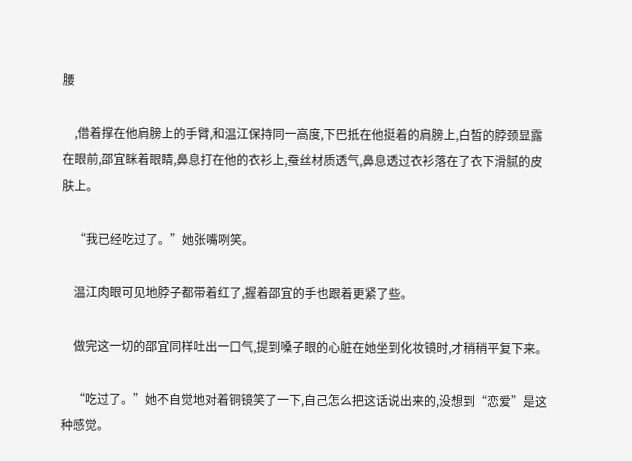腰

    ,借着撑在他肩膀上的手臂,和温江保持同一高度,下巴抵在他挺着的肩膀上,白皙的脖颈显露在眼前,邵宜眯着眼睛,鼻息打在他的衣衫上,蚕丝材质透气,鼻息透过衣衫落在了衣下滑腻的皮肤上。

    “我已经吃过了。”她张嘴咧笑。

    温江肉眼可见地脖子都带着红了,握着邵宜的手也跟着更紧了些。

    做完这一切的邵宜同样吐出一口气,提到嗓子眼的心脏在她坐到化妆镜时,才稍稍平复下来。

    “吃过了。”她不自觉地对着铜镜笑了一下,自己怎么把这话说出来的,没想到“恋爱”是这种感觉。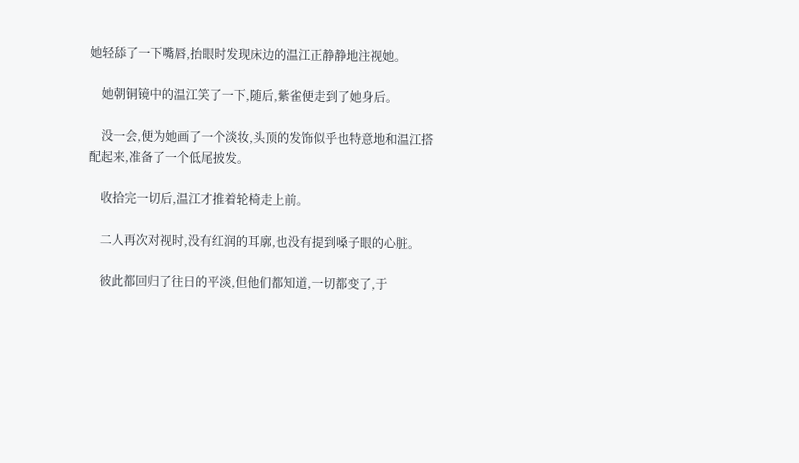她轻舔了一下嘴唇,抬眼时发现床边的温江正静静地注视她。

    她朝铜镜中的温江笑了一下,随后,紫雀便走到了她身后。

    没一会,便为她画了一个淡妆,头顶的发饰似乎也特意地和温江搭配起来,准备了一个低尾披发。

    收拾完一切后,温江才推着轮椅走上前。

    二人再次对视时,没有红润的耳廓,也没有提到嗓子眼的心脏。

    彼此都回归了往日的平淡,但他们都知道,一切都变了,于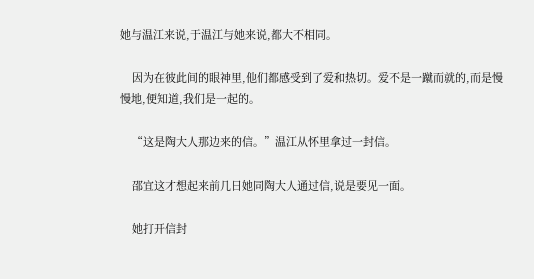她与温江来说,于温江与她来说,都大不相同。

    因为在彼此间的眼神里,他们都感受到了爱和热切。爱不是一蹴而就的,而是慢慢地,便知道,我们是一起的。

    “这是陶大人那边来的信。”温江从怀里拿过一封信。

    邵宜这才想起来前几日她同陶大人通过信,说是要见一面。

    她打开信封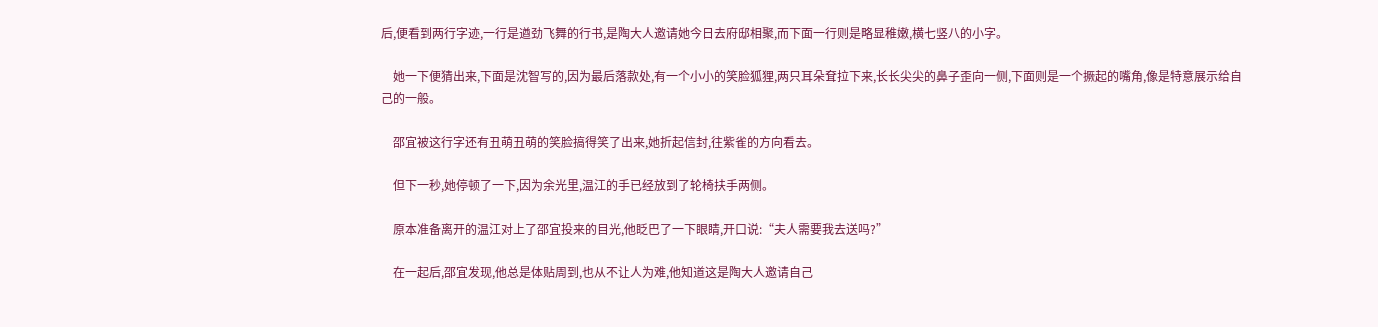后,便看到两行字迹,一行是遒劲飞舞的行书,是陶大人邀请她今日去府邸相聚,而下面一行则是略显稚嫩,横七竖八的小字。

    她一下便猜出来,下面是沈智写的,因为最后落款处,有一个小小的笑脸狐狸,两只耳朵耷拉下来,长长尖尖的鼻子歪向一侧,下面则是一个撅起的嘴角,像是特意展示给自己的一般。

    邵宜被这行字还有丑萌丑萌的笑脸搞得笑了出来,她折起信封,往紫雀的方向看去。

    但下一秒,她停顿了一下,因为余光里,温江的手已经放到了轮椅扶手两侧。

    原本准备离开的温江对上了邵宜投来的目光,他眨巴了一下眼睛,开口说:“夫人需要我去送吗?”

    在一起后,邵宜发现,他总是体贴周到,也从不让人为难,他知道这是陶大人邀请自己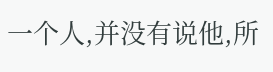一个人,并没有说他,所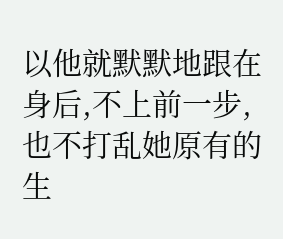以他就默默地跟在身后,不上前一步,也不打乱她原有的生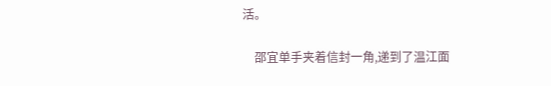活。

    邵宜单手夹着信封一角,递到了温江面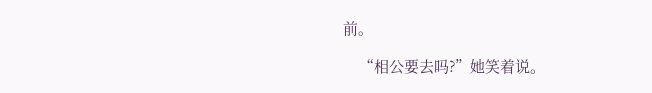前。

    “相公要去吗?”她笑着说。